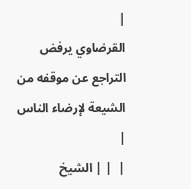|
القرضاوي يرفض التراجع عن موقفه من الشيعة لإرضاء الناس
|
|  | | الشيخ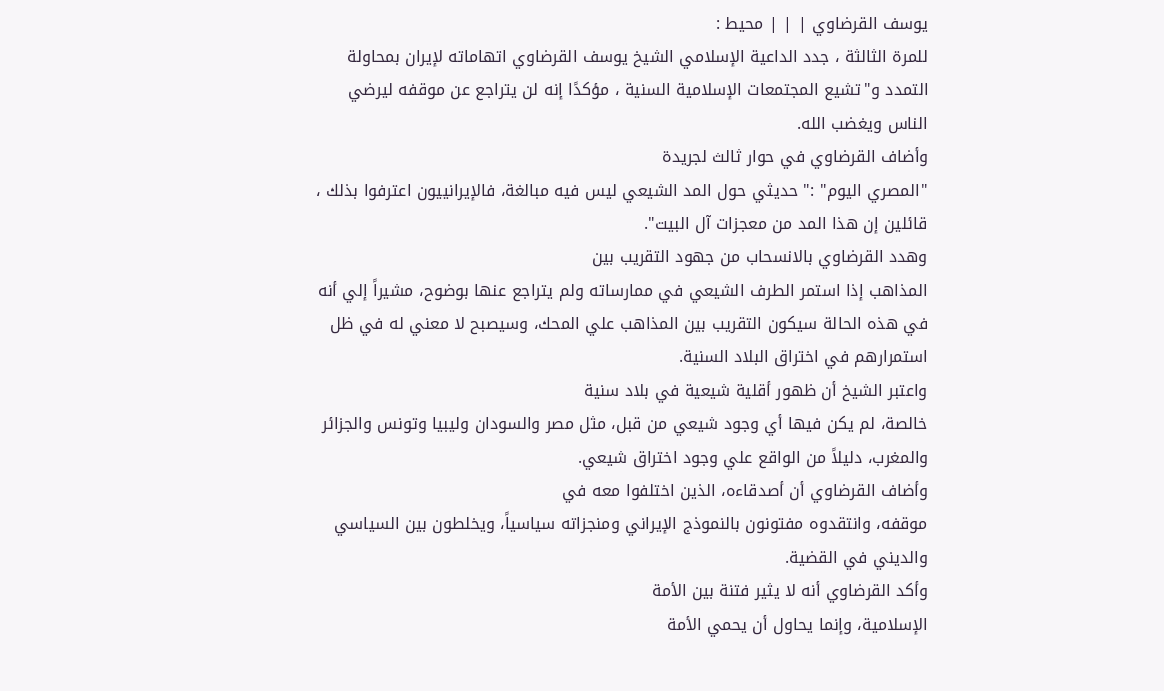يوسف القرضاوي | | | محيط :
للمرة الثالثة ، جدد الداعية الإسلامي الشيخ يوسف القرضاوي اتهاماته لإيران بمحاولة
التمدد و"تشيع المجتمعات الإسلامية السنية ، مؤكدًا إنه لن يتراجع عن موقفه ليرضي
الناس ويغضب الله.
وأضاف القرضاوي في حوار ثالث لجريدة
"المصري اليوم" :" حديثي حول المد الشيعي ليس فيه مبالغة، فالإيرانييون اعترفوا بذلك ،
قائلين إن هذا المد من معجزات آل البيت".
وهدد القرضاوي بالانسحاب من جهود التقريب بين
المذاهب إذا استمر الطرف الشيعي في ممارساته ولم يتراجع عنها بوضوح، مشيراً إلي أنه
في هذه الحالة سيكون التقريب بين المذاهب علي المحك، وسيصبح لا معني له في ظل
استمرارهم في اختراق البلاد السنية.
واعتبر الشيخ أن ظهور أقلية شيعية في بلاد سنية
خالصة، لم يكن فيها أي وجود شيعي من قبل، مثل مصر والسودان وليبيا وتونس والجزائر
والمغرب، دليلاً من الواقع علي وجود اختراق شيعي.
وأضاف القرضاوي أن أصدقاءه، الذين اختلفوا معه في
موقفه، وانتقدوه مفتونون بالنموذج الإيراني ومنجزاته سياسياً، ويخلطون بين السياسي
والديني في القضية.
وأكد القرضاوي أنه لا يثير فتنة بين الأمة
الإسلامية، وإنما يحاول أن يحمي الأمة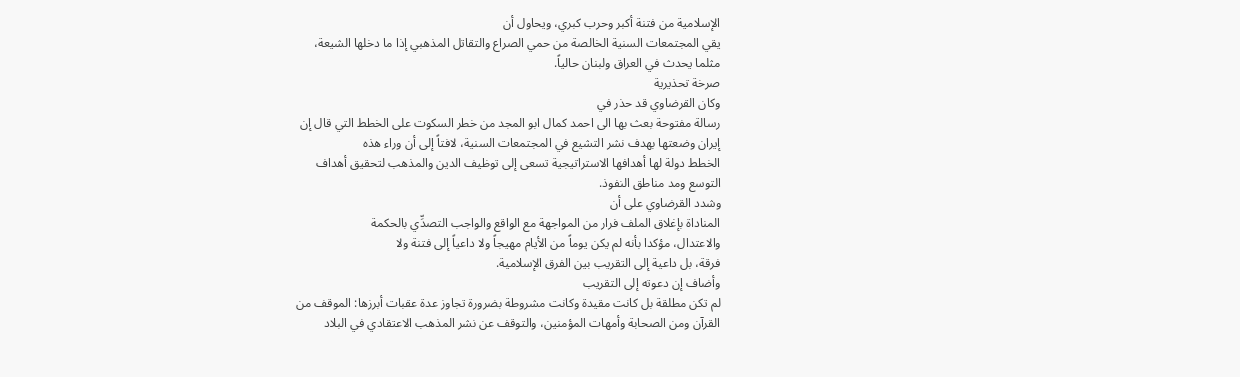الإسلامية من فتنة أكبر وحرب كبري، ويحاول أن
يقي المجتمعات السنية الخالصة من حمي الصراع والتقاتل المذهبي إذا ما دخلها الشيعة،
مثلما يحدث في العراق ولبنان حالياً.
صرخة تحذيرية
وكان القرضاوي قد حذر في
رسالة مفتوحة بعث بها الى احمد كمال ابو المجد من خطر السكوت على الخطط التي قال إن
إيران وضعتها بهدف نشر التشيع في المجتمعات السنية، لافتاً إلى أن وراء هذه
الخطط دولة لها أهدافها الاستراتيجية تسعى إلى توظيف الدين والمذهب لتحقيق أهداف
التوسع ومد مناطق النفوذ.
وشدد القرضاوي على أن
المناداة بإغلاق الملف فرار من المواجهة مع الواقع والواجب التصدِّي بالحكمة
والاعتدال، مؤكدا بأنه لم يكن يوماً من الأيام مهيجاً ولا داعياً إلى فتنة ولا
فرقة، بل داعية إلى التقريب بين الفرق الإسلامية.
وأضاف إن دعوته إلى التقريب
لم تكن مطلقة بل كانت مقيدة وكانت مشروطة بضرورة تجاوز عدة عقبات أبرزها: الموقف من
القرآن ومن الصحابة وأمهات المؤمنين، والتوقف عن نشر المذهب الاعتقادي في البلاد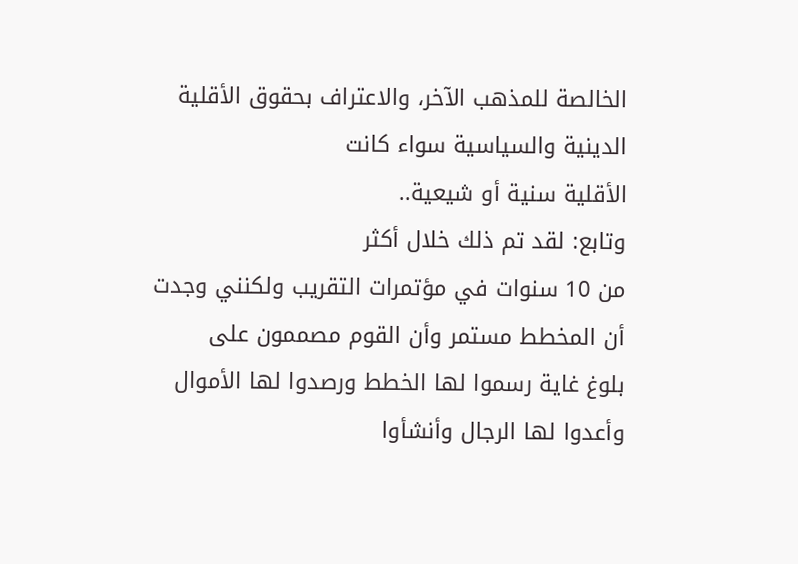الخالصة للمذهب الآخر، والاعتراف بحقوق الأقلية الدينية والسياسية سواء كانت
الأقلية سنية أو شيعية..
وتابع: لقد تم ذلك خلال أكثر
من 10 سنوات في مؤتمرات التقريب ولكنني وجدت أن المخطط مستمر وأن القوم مصممون على
بلوغ غاية رسموا لها الخطط ورصدوا لها الأموال وأعدوا لها الرجال وأنشأوا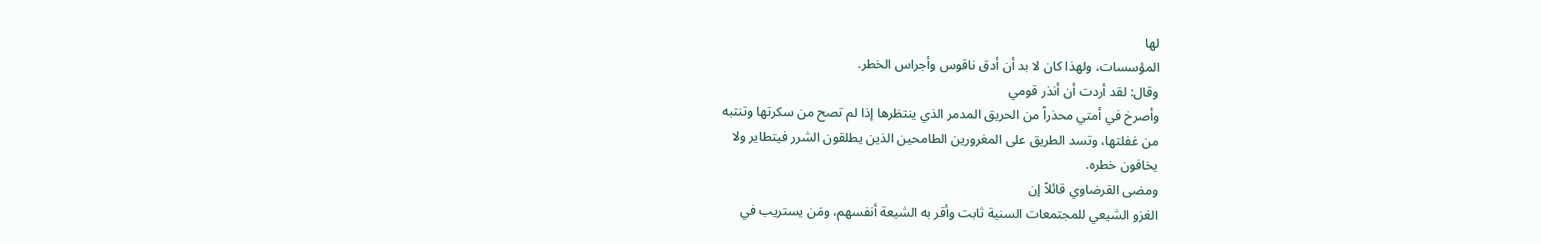لها
المؤسسات، ولهذا كان لا بد أن أدق ناقوس وأجراس الخطر.
وقال: لقد أردت أن أنذر قومي
وأصرخ في أمتي محذراً من الحريق المدمر الذي ينتظرها إذا لم تصح من سكرتها وتنتبه
من غفلتها، وتسد الطريق على المغرورين الطامحين الذين يطلقون الشرر فيتطاير ولا
يخافون خطره.
ومضى القرضاوي قائلاً إن
الغزو الشيعي للمجتمعات السنية ثابت وأقر به الشيعة أنفسهم، ومَن يستريب في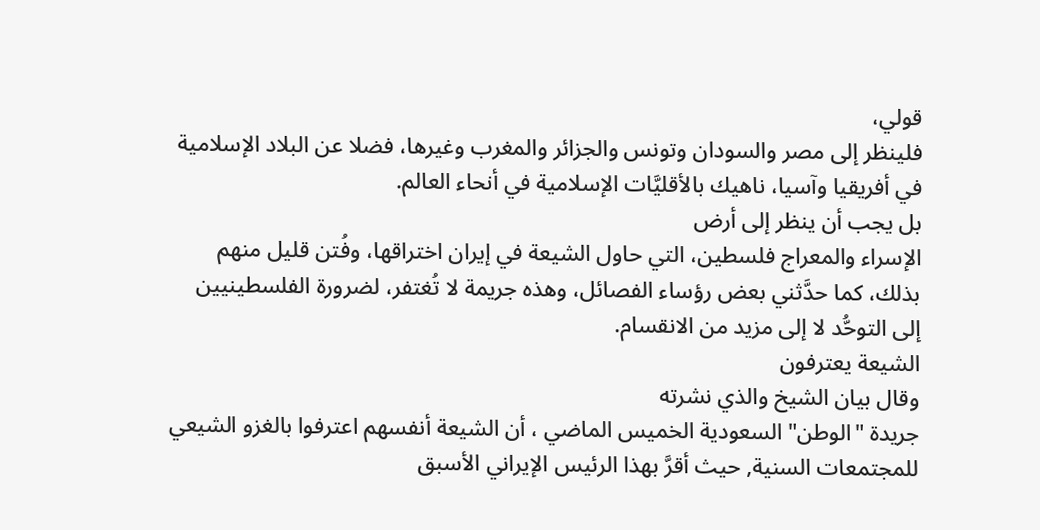قولي،
فلينظر إلى مصر والسودان وتونس والجزائر والمغرب وغيرها، فضلا عن البلاد الإسلامية
في أفريقيا وآسيا، ناهيك بالأقليَّات الإسلامية في أنحاء العالم.
بل يجب أن ينظر إلى أرض
الإسراء والمعراج فلسطين، التي حاول الشيعة في إيران اختراقها، وفُتن قليل منهم
بذلك، كما حدَّثني بعض رؤساء الفصائل، وهذه جريمة لا تُغتفر، لضرورة الفلسطينيين
إلى التوحُّد لا إلى مزيد من الانقسام.
الشيعة يعترفون
وقال بيان الشيخ والذي نشرته
جريدة "الوطن" السعودية الخميس الماضي ، أن الشيعة أنفسهم اعترفوا بالغزو الشيعي
للمجتمعات السنية, حيث أقرَّ بهذا الرئيس الإيراني الأسبق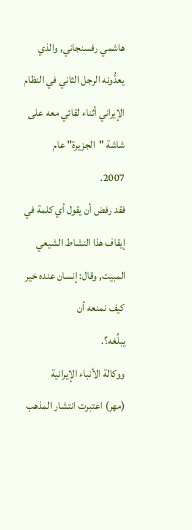هاشمي رفسنجاني, والذي
يعدُّونه الرجل الثاني في النظام الإيراني أثناء لقائي معه على شاشة "الجزيرة" عام
2007.
فقد رفض أن يقول أي كلمة في
إيقاف هذا النشاط الشيعي المبيت, وقال: إنسان عنده خير كيف نمنعه أن
يبلِّغه؟.
ووكالة الأنباء الإيرانية
(مهر) اعتبرت انتشار المذهب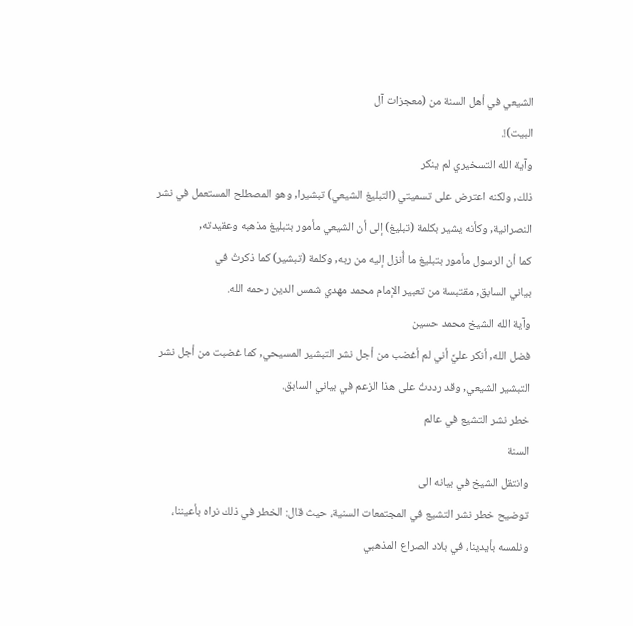الشيعي في أهل السنة من (معجزات آل
البيت)!.
وآية الله التسخيري لم ينكر
ذلك, ولكنه اعترض على تسميتي (التبليغ الشيعي) تبشيرا, وهو المصطلح المستعمل في نشر
النصرانية, وكأنه يشير بكلمة (تبليغ) إلى أن الشيعي مأمور بتبليغ مذهبه وعقيدته,
كما أن الرسول مأمور بتبليغ ما أُنزل إليه من ربه, وكلمة (تبشير) كما ذكرتُ في
بياني السابق, مقتبسة من تعبير الإمام محمد مهدي شمس الدين رحمه الله.
وآية الله الشيخ محمد حسين
فضل الله, أنكر عليَّ أني لم أغضب من أجل نشر التبشير المسيحي, كما غضبت من أجل نشر
التبشير الشيعي, وقد رددتُ على هذا الزعم في بياني السابق.
خطر نشر التشيع في عالم
السنة
وانتقل الشيخ في بيانه الى
توضيح خطر نشر التشيع في المجتمعات السنية، حيث قال: الخطر في ذلك نراه بأعيننا،
ونلمسه بأيدينا، في بلاد الصراع المذهبي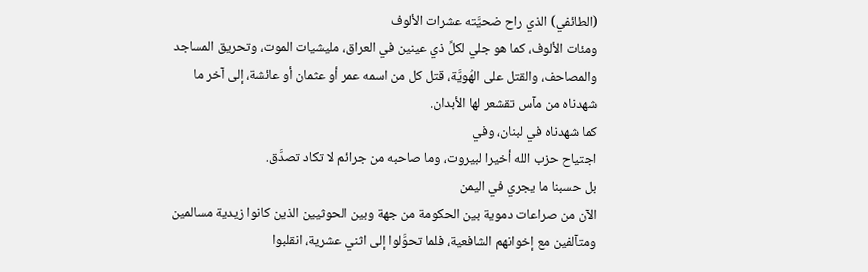(الطائفي) الذي راح ضحيَّته عشرات الألوف
ومئات الألوف، كما هو جلي لكلِّ ذي عينين في العراق، مليشيات الموت، وتحريق المساجد
والمصاحف، والقتل على الهُويَّة، قتل كل من اسمه عمر أو عثمان أو عائشة، إلى آخر ما
شهدناه من مآس تقشعر لها الأبدان.
كما شهدناه في لبنان، وفي
اجتياح حزب الله أخيرا لبيروت، وما صاحبه من جرائم لا تكاد تصدَّق.
بل حسبنا ما يجري في اليمن
الآن من صراعات دموية بين الحكومة من جهة وبين الحوثيين الذين كانوا زيدية مسالمين
ومتآلفين مع إخوانهم الشافعية، فلما تحوَّلوا إلى اثني عشرية، انقلبوا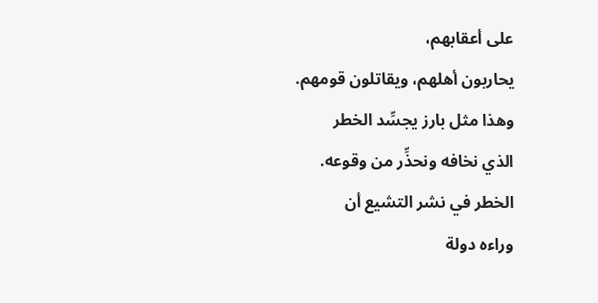على أعقابهم،
يحاربون أهلهم، ويقاتلون قومهم.
وهذا مثل بارز يجسِّد الخطر
الذي نخافه ونحذِّر من وقوعه.
الخطر في نشر التشيع أن
وراءه دولة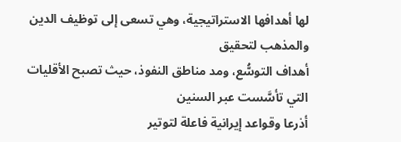لها أهدافها الاستراتيجية، وهي تسعى إلى توظيف الدين والمذهب لتحقيق
أهداف التوسُّع، ومد مناطق النفوذ، حيث تصبح الأقليات التي تأسَّست عبر السنين
أذرعا وقواعد إيرانية فاعلة لتوتير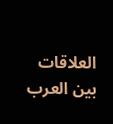العلاقات بين العرب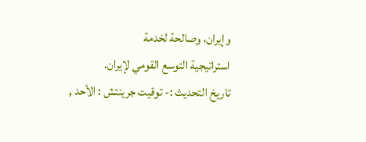وإيران، وصالحة لخدمة
استراتيجية التوسع القومي لإيران.
تاريخ التحديث :- توقيت جرينتش : الأحد ,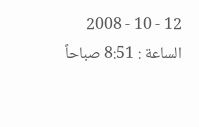12 - 10 - 2008 الساعة : 8:51 صباحاً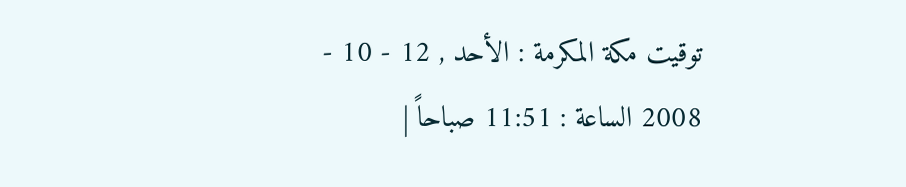توقيت مكة المكرمة : الأحد , 12 - 10 - 2008 الساعة : 11:51 صباحاً |